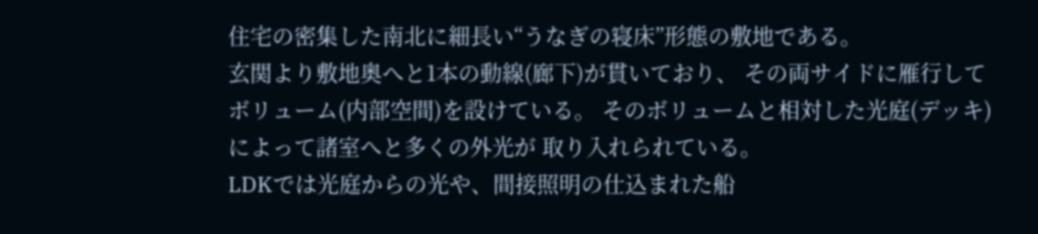住宅の密集した南北に細長い“うなぎの寝床”形態の敷地である。
玄関より敷地奥へと1本の動線(廊下)が貫いており、 その両サイドに雁行してボリューム(内部空間)を設けている。 そのボリュームと相対した光庭(デッキ)によって諸室へと多くの外光が 取り入れられている。
LDKでは光庭からの光や、間接照明の仕込まれた船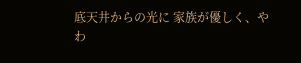底天井からの光に 家族が優しく、やわ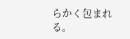らかく包まれる。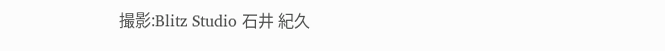撮影:Blitz Studio 石井 紀久